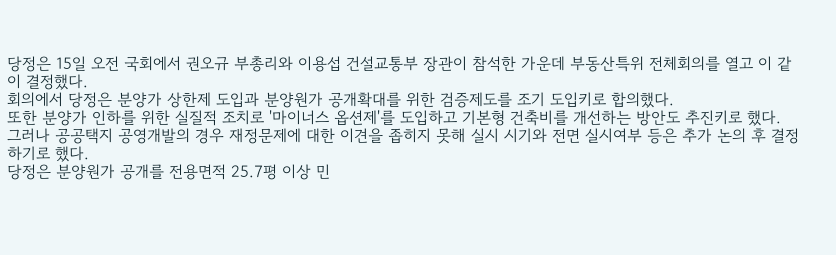당정은 15일 오전 국회에서 권오규 부총리와 이용섭 건설교통부 장관이 참석한 가운데 부동산특위 전체회의를 열고 이 같이 결정했다.
회의에서 당정은 분양가 상한제 도입과 분양원가 공개확대를 위한 검증제도를 조기 도입키로 합의했다.
또한 분양가 인하를 위한 실질적 조치로 '마이너스 옵션제'를 도입하고 기본형 건축비를 개선하는 방안도 추진키로 했다.
그러나 공공택지 공영개발의 경우 재정문제에 대한 이견을 좁히지 못해 실시 시기와 전면 실시여부 등은 추가 논의 후 결정하기로 했다.
당정은 분양원가 공개를 전용면적 25.7평 이상 민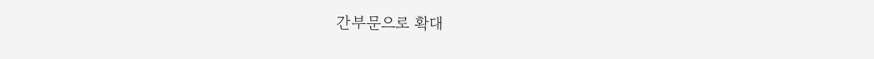간부문으로 확대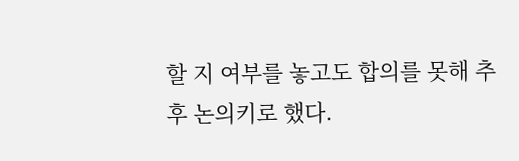할 지 여부를 놓고도 합의를 못해 추후 논의키로 했다.